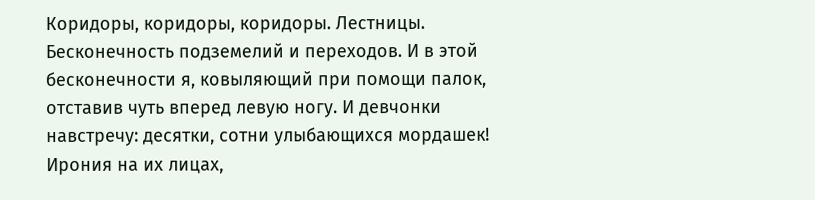Коридоры, коридоры, коридоры. Лестницы. Бесконечность подземелий и переходов. И в этой бесконечности я, ковыляющий при помощи палок, отставив чуть вперед левую ногу. И девчонки навстречу: десятки, сотни улыбающихся мордашек! Ирония на их лицах,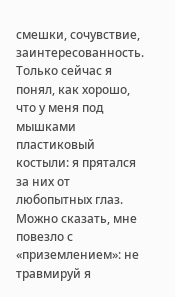смешки, сочувствие, заинтересованность. Только сейчас я понял, как хорошо, что у меня под мышками пластиковый костыли: я прятался за них от любопытных глаз. Можно сказать, мне повезло с «приземлением»: не травмируй я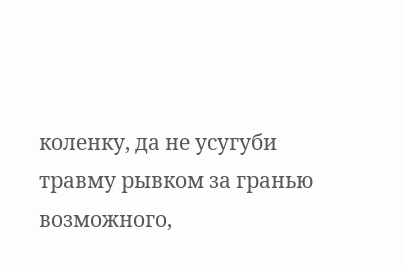коленку, да не усугуби травму рывком за гранью возможного,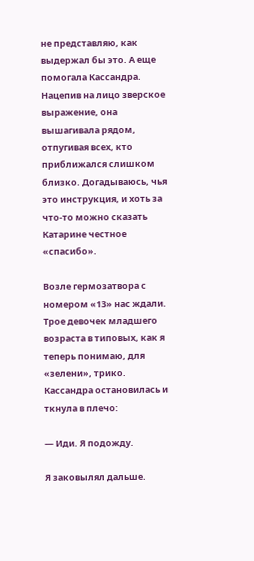не представляю, как выдержал бы это. А еще помогала Кассандра. Нацепив на лицо зверское выражение, она вышагивала рядом, отпугивая всех, кто приближался слишком близко. Догадываюсь, чья это инструкция, и хоть за что-то можно сказать Катарине честное «спасибо».

Возле гермозатвора с номером «13» нас ждали. Трое девочек младшего возраста в типовых, как я теперь понимаю, для «зелени», трико. Кассандра остановилась и ткнула в плечо:

— Иди. Я подожду.

Я заковылял дальше.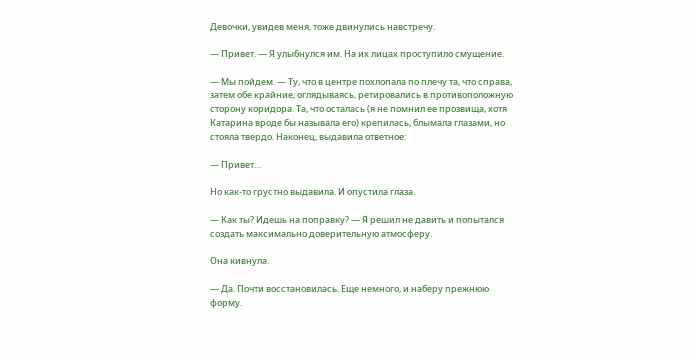Девочки, увидев меня, тоже двинулись навстречу.

— Привет. — Я улыбнулся им. На их лицах проступило смущение.

— Мы пойдем. — Ту, что в центре похлопала по плечу та, что справа, затем обе крайние, оглядываясь, ретировались в противоположную сторону коридора. Та, что осталась (я не помнил ее прозвища, хотя Катарина вроде бы называла его) крепилась, блымала глазами, но стояла твердо. Наконец, выдавила ответное:

— Привет…

Но как-то грустно выдавила. И опустила глаза.

— Как ты? Идешь на поправку? — Я решил не давить и попытался создать максимально доверительную атмосферу.

Она кивнула.

— Да. Почти восстановилась. Еще немного, и наберу прежнюю форму.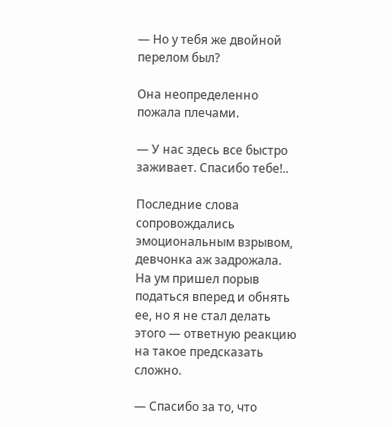— Но у тебя же двойной перелом был?

Она неопределенно пожала плечами.

— У нас здесь все быстро заживает. Спасибо тебе!..

Последние слова сопровождались эмоциональным взрывом, девчонка аж задрожала. На ум пришел порыв податься вперед и обнять ее, но я не стал делать этого — ответную реакцию на такое предсказать сложно.

— Спасибо за то, что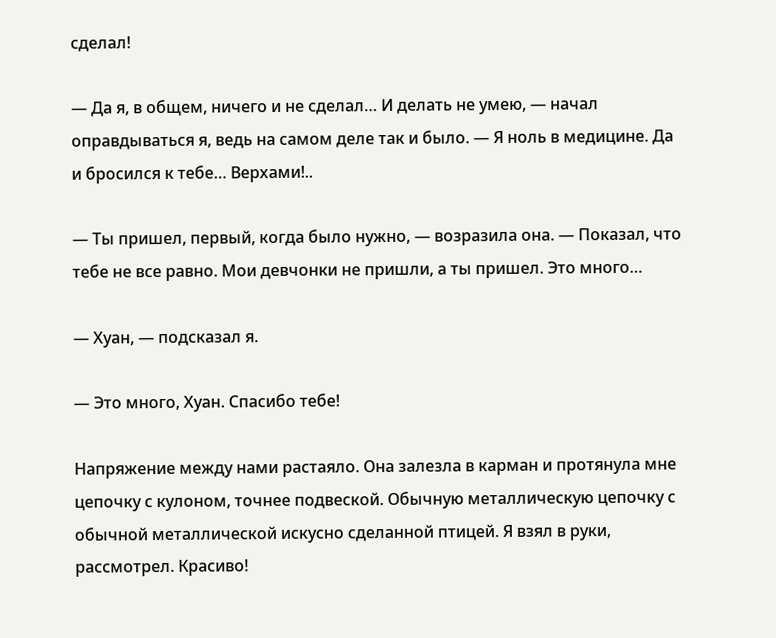сделал!

— Да я, в общем, ничего и не сделал… И делать не умею, — начал оправдываться я, ведь на самом деле так и было. — Я ноль в медицине. Да и бросился к тебе… Верхами!..

— Ты пришел, первый, когда было нужно, — возразила она. — Показал, что тебе не все равно. Мои девчонки не пришли, а ты пришел. Это много…

— Хуан, — подсказал я.

— Это много, Хуан. Спасибо тебе!

Напряжение между нами растаяло. Она залезла в карман и протянула мне цепочку с кулоном, точнее подвеской. Обычную металлическую цепочку с обычной металлической искусно сделанной птицей. Я взял в руки, рассмотрел. Красиво!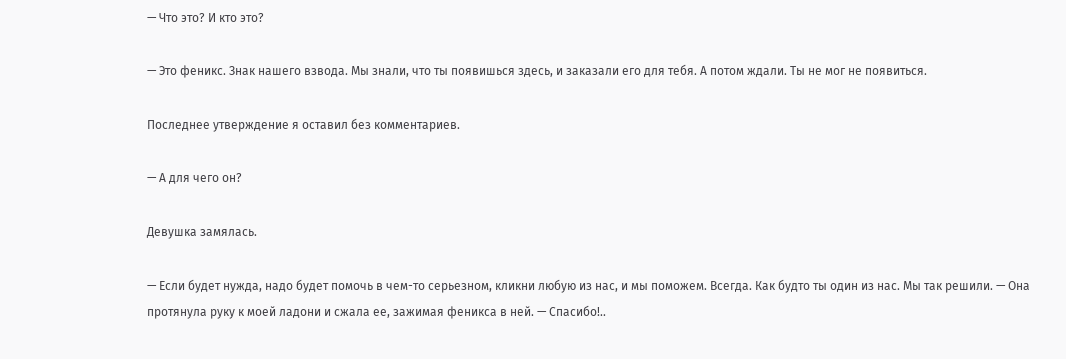— Что это? И кто это?

— Это феникс. Знак нашего взвода. Мы знали, что ты появишься здесь, и заказали его для тебя. А потом ждали. Ты не мог не появиться.

Последнее утверждение я оставил без комментариев.

— А для чего он?

Девушка замялась.

— Если будет нужда, надо будет помочь в чем-то серьезном, кликни любую из нас, и мы поможем. Всегда. Как будто ты один из нас. Мы так решили. — Она протянула руку к моей ладони и сжала ее, зажимая феникса в ней. — Спасибо!..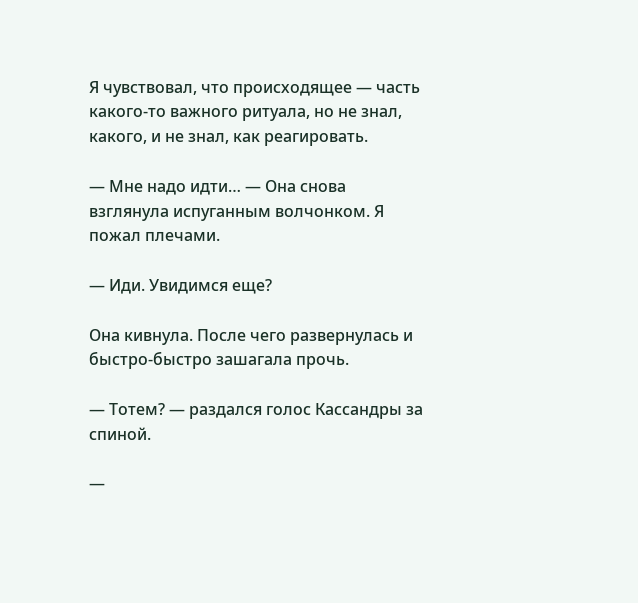Я чувствовал, что происходящее — часть какого-то важного ритуала, но не знал, какого, и не знал, как реагировать.

— Мне надо идти… — Она снова взглянула испуганным волчонком. Я пожал плечами.

— Иди. Увидимся еще?

Она кивнула. После чего развернулась и быстро-быстро зашагала прочь.

— Тотем? — раздался голос Кассандры за спиной.

—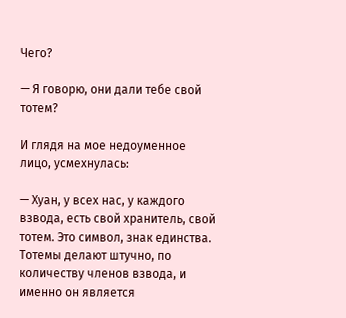Чего?

— Я говорю, они дали тебе свой тотем?

И глядя на мое недоуменное лицо, усмехнулась:

— Хуан, у всех нас, у каждого взвода, есть свой хранитель, свой тотем. Это символ, знак единства. Тотемы делают штучно, по количеству членов взвода, и именно он является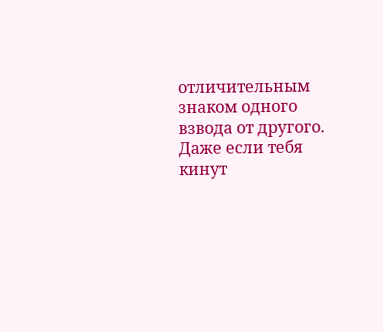отличительным знаком одного взвода от другого. Даже если тебя кинут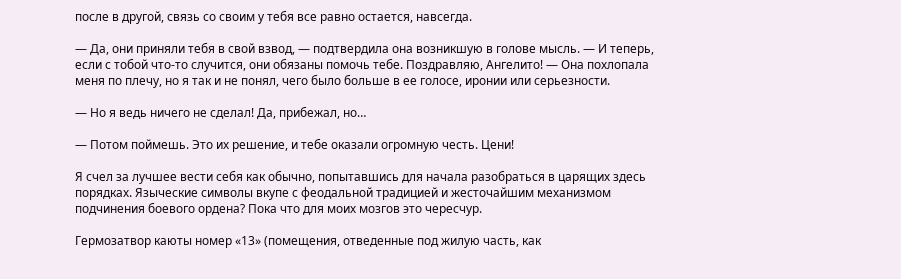после в другой, связь со своим у тебя все равно остается, навсегда.

— Да, они приняли тебя в свой взвод, — подтвердила она возникшую в голове мысль. — И теперь, если с тобой что-то случится, они обязаны помочь тебе. Поздравляю, Ангелито! — Она похлопала меня по плечу, но я так и не понял, чего было больше в ее голосе, иронии или серьезности.

— Но я ведь ничего не сделал! Да, прибежал, но…

— Потом поймешь. Это их решение, и тебе оказали огромную честь. Цени!

Я счел за лучшее вести себя как обычно, попытавшись для начала разобраться в царящих здесь порядках. Языческие символы вкупе с феодальной традицией и жесточайшим механизмом подчинения боевого ордена? Пока что для моих мозгов это чересчур.

Гермозатвор каюты номер «13» (помещения, отведенные под жилую часть, как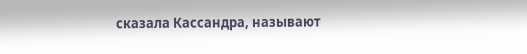сказала Кассандра, называют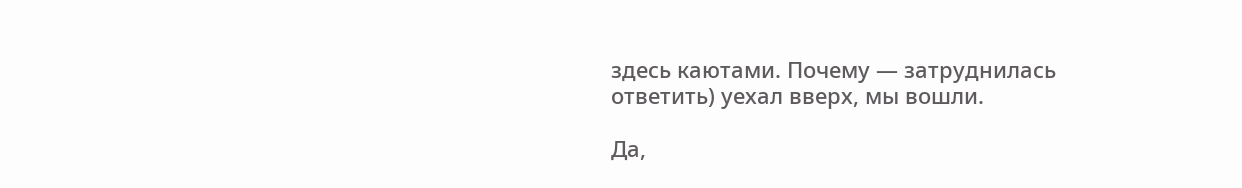здесь каютами. Почему — затруднилась ответить) уехал вверх, мы вошли.

Да,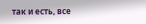так и есть, все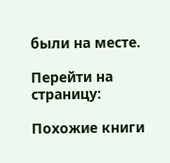были на месте.

Перейти на страницу:

Похожие книги